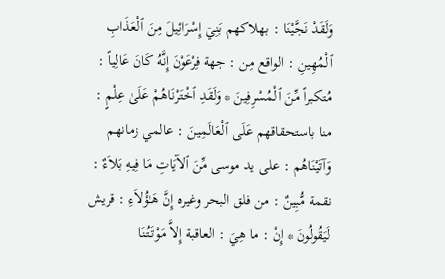وَلَقَدْ نَجَّيْنَا : بهلاكهم بَنِيۤ إِسْرَائِيلَ مِنَ ٱلْعَذَابِ ٱلْمُهِينِ : الواقع مِن : جهة فِرْعَوْنَ إِنَّهُ كَانَ عَالِياً : مُتكبراً مِّنَ ٱلْمُسْرِفِينَ * وَلَقَدِ ٱخْتَرْنَاهُمْ عَلَىٰ عِلْمٍ : منا باستحقاقهم عَلَى ٱلْعَالَمِينَ : عالمي زمانهم وَآتَيْنَاهُم : على يد موسى مِّنَ ٱلآيَاتِ مَا فِيهِ بَلاَءٌ : نقمة مُّبِينٌ : من فلق البحر وغيره إِنَّ هَـٰؤُلاَءِ : قريش لَيَقُولُونَ * إِنْ : ما هِيَ : العاقبة إِلاَّ مَوْتَتُنَا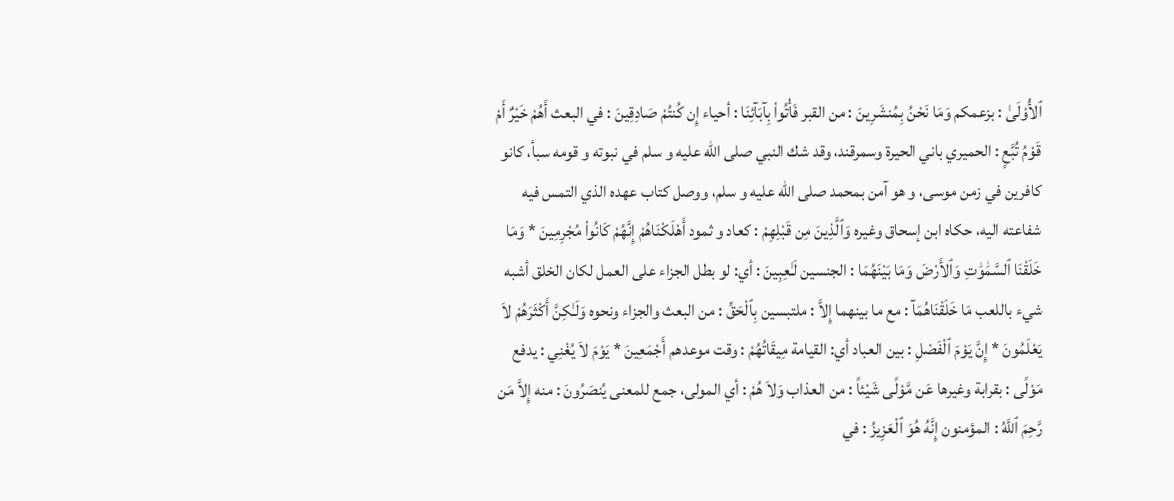ٱلأُوْلَىٰ : بزعمكم وَمَا نَحْنُ بِمُنشَرِينَ : من القبر فَأْتُواْ بِآبَآئِنَا : أحياء إِن كُنتُمْ صَادِقِينَ : في البعث أَهُمْ خَيْرٌ أَمْ قَوْمُ تُبَّعٍ : الحميري باني الحيرة وسمرقند، وقد شك النبي صلى الله عليه و سلم في نبوته و قومه سبأ، كانو كافرين في زمن موسى، و هو آمن بمحمد صلى الله عليه و سلم، ووصل كتاب عهده الذي التمس فيه شفاعته اليه، حكاه ابن إسحاق وغيره وَٱلَّذِينَ مِن قَبْلِهِمْ : كعاد و ثمود أَهْلَكْنَاهُمْ إِنَّهُمْ كَانُواْ مُجْرِمِينَ * وَمَا خَلَقْنَا ٱلسَّمَٰوَٰتِ وَٱلأَرْضَ وَمَا بَيْنَهُمَا : الجنسين لَـٰعِبِينَ : أي: لو بطل الجزاء على العمل لكان الخلق أشبه شيء باللعب مَا خَلَقْنَاهُمَآ : مع ما بينهما إِلاَّ : ملتبسين بِٱلْحَقِّ : من البعث والجزاء ونحوه وَلَـٰكِنَّ أَكْثَرَهُمْ لاَ يَعْلَمُونَ * إِنَّ يَوْمَ ٱلْفَصْلِ : بين العباد أي: القيامة مِيقَاتُهُمْ : وقت موعدهم أَجْمَعِينَ * يَوْمَ لاَ يُغْنِي : يدفع مَوْلًى : بقرابة وغيرها عَن مَّوْلًى شَيْئاً : من العذاب وَلاَ هُمْ : أي المولى، جمع للمعنى يُنصَرُونَ : منه إِلاَّ مَن رَّحِمَ ٱللَّهُ : المؤمنون إِنَّهُ هُوَ ٱلْعَزِيزُ : في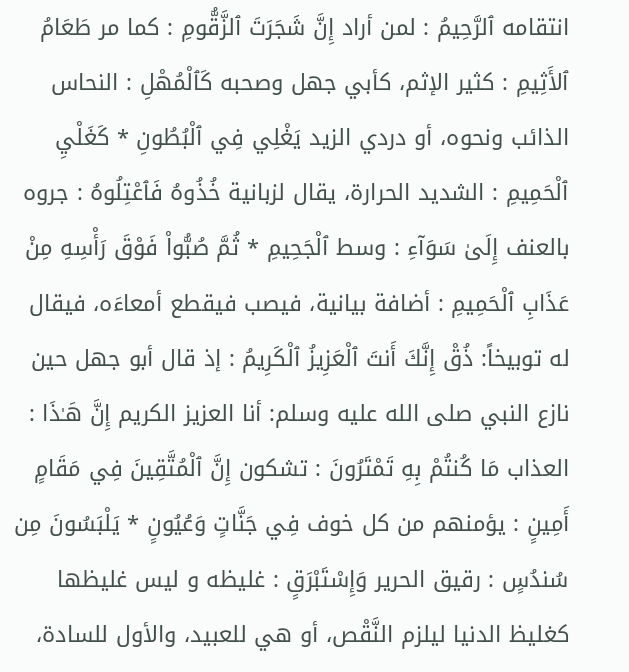انتقامه ٱلرَّحِيمُ : لمن أراد إِنَّ شَجَرَتَ ٱلزَّقُّومِ : كما مر طَعَامُ ٱلأَثِيمِ : كثير الإثم، كأبي جهل وصحبه كَٱلْمُهْلِ : النحاس الذائب ونحوه، أو دردي الزيد يَغْلِي فِي ٱلْبُطُونِ * كَغَلْيِ ٱلْحَمِيمِ : الشديد الحرارة، يقال لزبانية خُذُوهُ فَٱعْتِلُوهُ : جروه بالعنف إِلَىٰ سَوَآءِ : وسط ٱلْجَحِيمِ * ثُمَّ صُبُّواْ فَوْقَ رَأْسِهِ مِنْ عَذَابِ ٱلْحَمِيمِ : أضافة بيانية، فيصب فيقطع أمعاءَه، فيقال له توبيخاً: ذُقْ إِنَّكَ أَنتَ ٱلْعَزِيزُ ٱلْكَرِيمُ : إذ قال أبو جهل حين نازع النبي صلى الله عليه وسلم: أنا العزيز الكريم إِنَّ هَـٰذَا : العذاب مَا كُنتُمْ بِهِ تَمْتَرُونَ : تشكون إِنَّ ٱلْمُتَّقِينَ فِي مَقَامٍ أَمِينٍ : يؤمنهم من كل خوف فِي جَنَّاتٍ وَعُيُونٍ * يَلْبَسُونَ مِن سُندُسٍ : رقيق الحرير وَإِسْتَبْرَقٍ : غليظه و ليس غليظها كغليظ الدنيا ليلزم النَّقْص، أو هي للعبيد، والأول للسادة،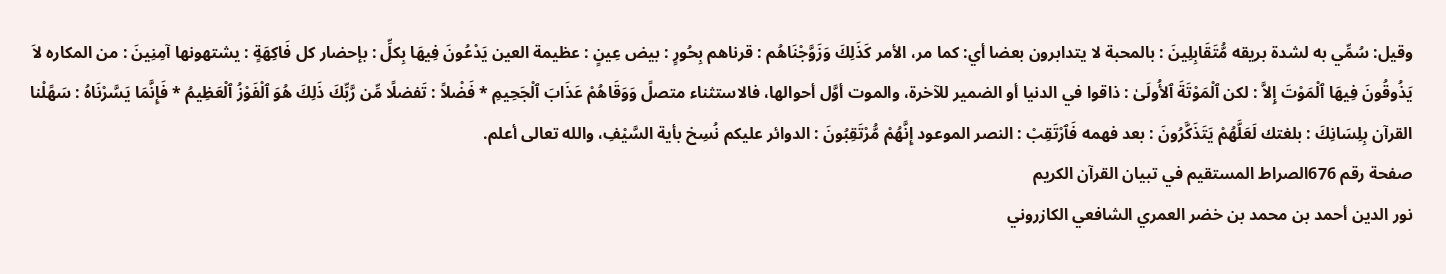وقيل: سُمِّي به لشدة بريقه مُّتَقَابِلِينَ : بالمحبة لا يتدابرون بعضا أي: كما مر، الأمر كَذَلِكَ وَزَوَّجْنَاهُم : قرناهم بِحُورٍ : بيض عِينٍ : عظيمة العين يَدْعُونَ فِيهَا بِكلِّ : بإحضار كل فَاكِهَةٍ : يشتهونها آمِنِينَ : من المكاره لاَ يَذُوقُونَ فِيهَا ٱلْمَوْتَ إِلاَّ : لكن ٱلْمَوْتَةَ ٱلأُولَىٰ : ذاقوا في الدنيا أو الضمير للآخرة، والموت أوَّل أحوالها، فالاستثناء متصلً وَوَقَاهُمْ عَذَابَ ٱلْجَحِيمِ * فَضْلاً : تَفضلًا مِّن رَّبِّكَ ذَلِكَ هُوَ ٱلْفَوْزُ ٱلْعَظِيمُ * فَإِنَّمَا يَسَّرْنَاهُ : سَهًلْنا القرآن بِلِسَانِكَ : بلغتك لَعَلَّهُمْ يَتَذَكَّرُونَ : بعد فهمه فَٱرْتَقِبْ : النصر الموعود إِنَّهُمْ مُّرْتَقِبُونَ : الدوائر عليكم نُسِخ بأية السَّيْفِ، والله تعالى أعلم.
صفحة رقم 676الصراط المستقيم في تبيان القرآن الكريم
نور الدين أحمد بن محمد بن خضر العمري الشافعي الكازروني